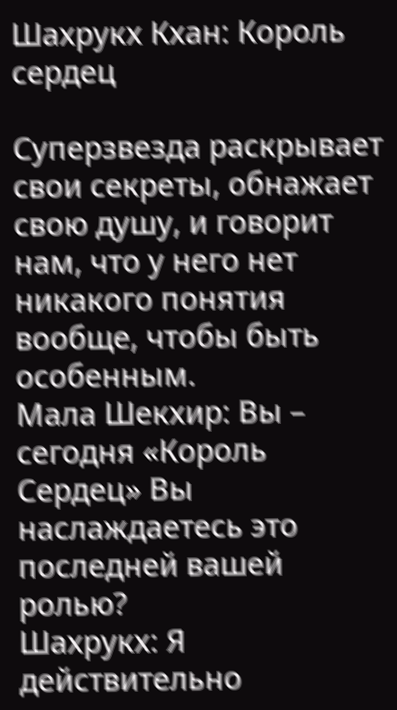Шахрукх Кхан: Король сердец

Суперзвезда раскрывает свои секреты, обнажает свою душу, и говорит нам, что у него нет никакого понятия вообще, чтобы быть особенным.
Мала Шекхир: Вы – сегодня «Король Сердец» Вы наслаждаетесь это последней вашей ролью?
Шахрукх: Я действительно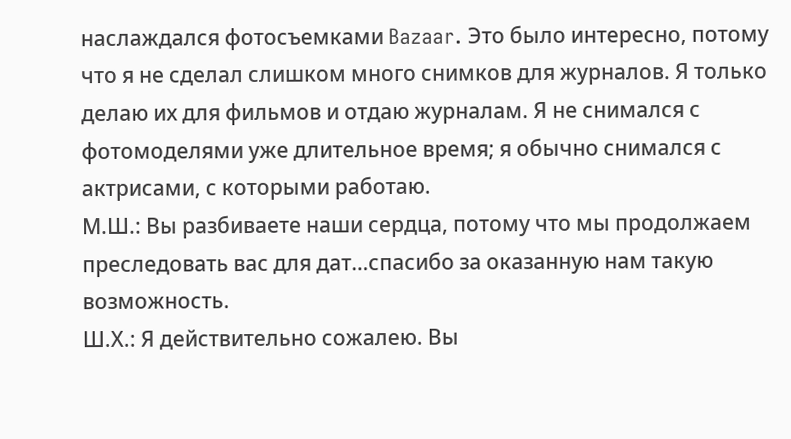наслаждался фотосъемками Bazaar. Это было интересно, потому что я не сделал слишком много снимков для журналов. Я только делаю их для фильмов и отдаю журналам. Я не снимался с фотомоделями уже длительное время; я обычно снимался с актрисами, с которыми работаю.
М.Ш.: Вы разбиваете наши сердца, потому что мы продолжаем преследовать вас для дат…спасибо за оказанную нам такую возможность.
Ш.Х.: Я действительно сожалею. Вы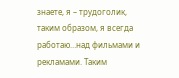знаете, я – трудоголик, таким образом, я всегда работаю…над фильмами и рекламами. Таким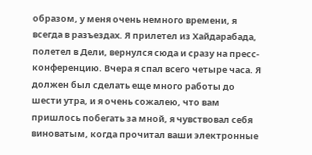образом, у меня очень немного времени, я всегда в разъездах. Я прилетел из Хайдарабада, полетел в Дели, вернулся сюда и сразу на пресс-конференцию. Вчера я спал всего четыре часа. Я должен был сделать еще много работы до шести утра, и я очень сожалею, что вам пришлось побегать за мной, я чувствовал себя виноватым, когда прочитал ваши электронные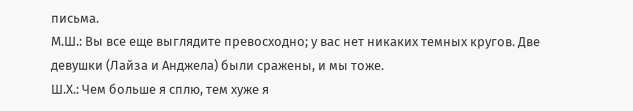письма.
М.Ш.: Вы все еще выглядите превосходно; у вас нет никаких темных кругов. Две девушки (Лайза и Анджела) были сражены, и мы тоже.
Ш.Х.: Чем больше я сплю, тем хуже я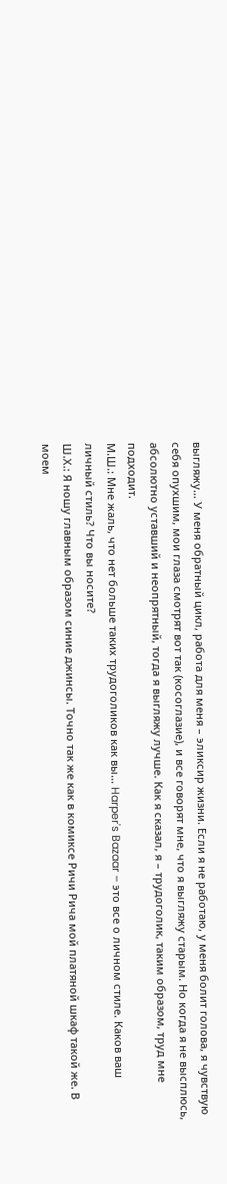выгляжу… У меня обратный цикл, работа для меня – эликсир жизни. Если я не работаю, у меня болит голова, я чувствую себя опухшим, мои глаза смотрят вот так (косоглазие), и все говорят мне, что я выгляжу старым. Но когда я не высплюсь, абсолютно уставший и неопрятный, тогда я выгляжу лучше. Как я сказал, я – трудоголик, таким образом, труд мне подходит.
М.Ш.: Мне жаль, что нет больше таких трудоголиков как вы… Harper's Bazaar – это все о личном стиле. Каков ваш личный стиль? Что вы носите?
Ш.Х.: Я ношу главным образом синие джинсы. Точно так же как в комиксе Ричи Рича мой платяной шкаф такой же. В моем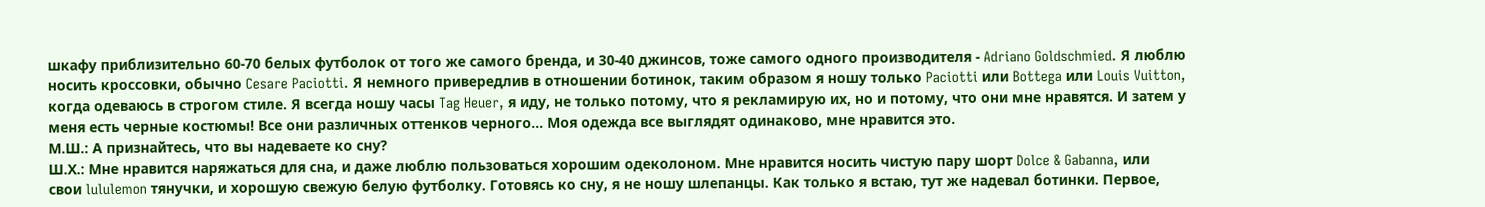шкафу приблизительно 60-70 белых футболок от того же самого бренда, и 30-40 джинсов, тоже самого одного производителя - Adriano Goldschmied. Я люблю носить кроссовки, обычно Cesare Paciotti. Я немного привередлив в отношении ботинок, таким образом я ношу только Paciotti или Bottega или Louis Vuitton, когда одеваюсь в строгом стиле. Я всегда ношу часы Tag Heuer, я иду, не только потому, что я рекламирую их, но и потому, что они мне нравятся. И затем у меня есть черные костюмы! Все они различных оттенков черного... Моя одежда все выглядят одинаково, мне нравится это.
М.Ш.: А признайтесь, что вы надеваете ко сну?
Ш.Х.: Мне нравится наряжаться для сна, и даже люблю пользоваться хорошим одеколоном. Мне нравится носить чистую пару шорт Dolce & Gabanna, или свои lululemon тянучки, и хорошую свежую белую футболку. Готовясь ко сну, я не ношу шлепанцы. Как только я встаю, тут же надевал ботинки. Первое,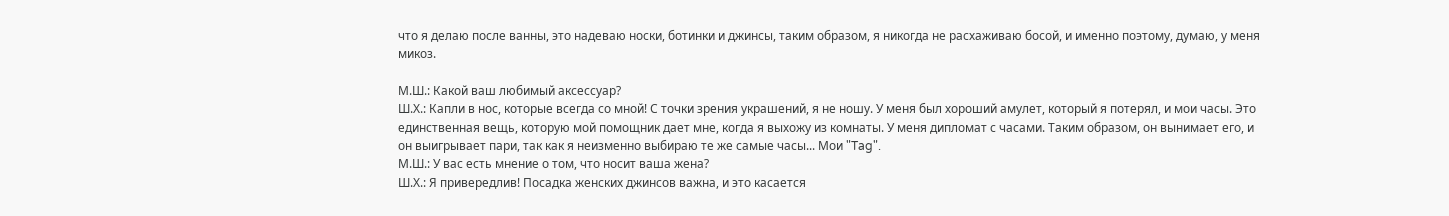что я делаю после ванны, это надеваю носки, ботинки и джинсы, таким образом, я никогда не расхаживаю босой, и именно поэтому, думаю, у меня микоз.

М.Ш.: Какой ваш любимый аксессуар?
Ш.Х.: Капли в нос, которые всегда со мной! С точки зрения украшений, я не ношу. У меня был хороший амулет, который я потерял, и мои часы. Это единственная вещь, которую мой помощник дает мне, когда я выхожу из комнаты. У меня дипломат с часами. Таким образом, он вынимает его, и он выигрывает пари, так как я неизменно выбираю те же самые часы... Мои "Tag".
М.Ш.: У вас есть мнение о том, что носит ваша жена?
Ш.Х.: Я привередлив! Посадка женских джинсов важна, и это касается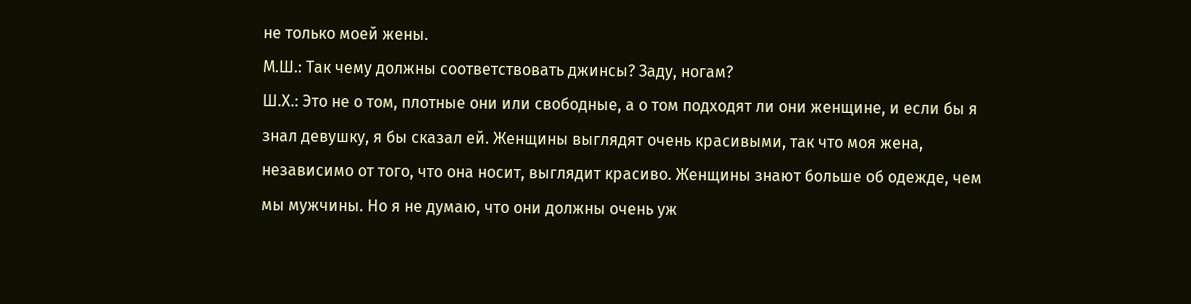не только моей жены.
М.Ш.: Так чему должны соответствовать джинсы? Заду, ногам?
Ш.Х.: Это не о том, плотные они или свободные, а о том подходят ли они женщине, и если бы я знал девушку, я бы сказал ей. Женщины выглядят очень красивыми, так что моя жена, независимо от того, что она носит, выглядит красиво. Женщины знают больше об одежде, чем мы мужчины. Но я не думаю, что они должны очень уж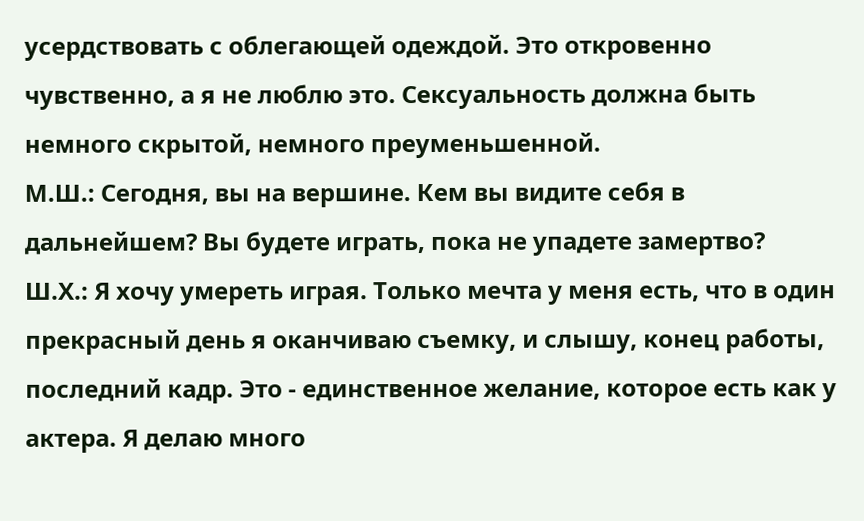усердствовать с облегающей одеждой. Это откровенно чувственно, а я не люблю это. Сексуальность должна быть немного скрытой, немного преуменьшенной.
М.Ш.: Сегодня, вы на вершине. Кем вы видите себя в дальнейшем? Вы будете играть, пока не упадете замертво?
Ш.Х.: Я хочу умереть играя. Только мечта у меня есть, что в один прекрасный день я оканчиваю съемку, и слышу, конец работы, последний кадр. Это - единственное желание, которое есть как у актера. Я делаю много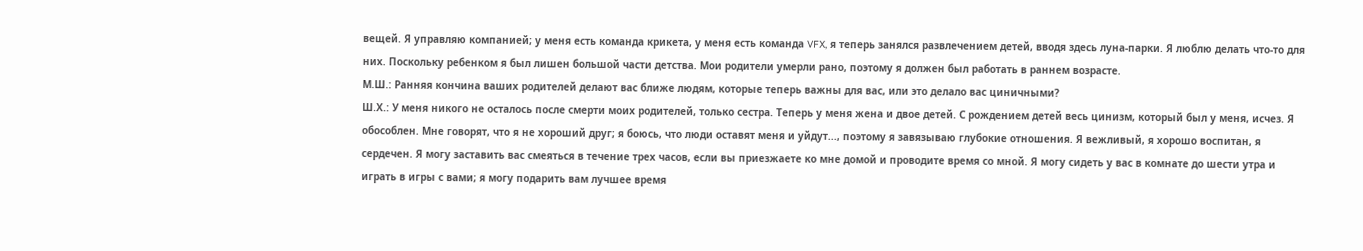вещей. Я управляю компанией; у меня есть команда крикета, у меня есть команда VFX, я теперь занялся развлечением детей, вводя здесь луна-парки. Я люблю делать что-то для них. Поскольку ребенком я был лишен большой части детства. Мои родители умерли рано, поэтому я должен был работать в раннем возрасте.
М.Ш.: Ранняя кончина ваших родителей делают вас ближе людям, которые теперь важны для вас, или это делало вас циничными?
Ш.Х.: У меня никого не осталось после смерти моих родителей, только сестра. Теперь у меня жена и двое детей. С рождением детей весь цинизм, который был у меня, исчез. Я обособлен. Мне говорят, что я не хороший друг; я боюсь, что люди оставят меня и уйдут..., поэтому я завязываю глубокие отношения. Я вежливый, я хорошо воспитан, я сердечен. Я могу заставить вас смеяться в течение трех часов, если вы приезжаете ко мне домой и проводите время со мной. Я могу сидеть у вас в комнате до шести утра и играть в игры с вами; я могу подарить вам лучшее время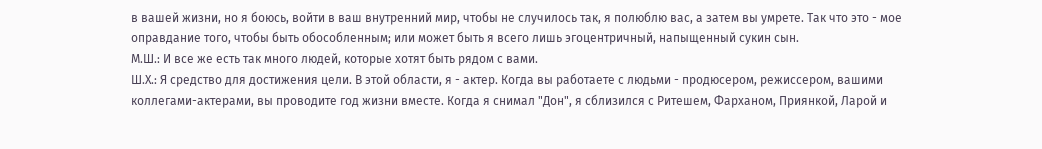в вашей жизни, но я боюсь, войти в ваш внутренний мир, чтобы не случилось так, я полюблю вас, а затем вы умрете. Так что это - мое оправдание того, чтобы быть обособленным; или может быть я всего лишь эгоцентричный, напыщенный сукин сын.
М.Ш.: И все же есть так много людей, которые хотят быть рядом с вами.
Ш.Х.: Я средство для достижения цели. В этой области, я - актер. Когда вы работаете с людьми - продюсером, режиссером, вашими коллегами-актерами, вы проводите год жизни вместе. Когда я снимал "Дон", я сблизился с Ритешем, Фарханом, Приянкой, Ларой и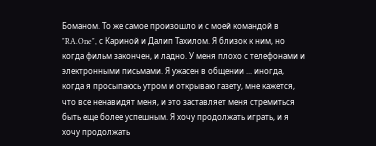Боманом. То же самое произошло и с моей командой в "RA.One", с Кариной и Далип Тахилом. Я близок к ним, но когда фильм закончен, и ладно. У меня плохо с телефонами и электронными письмами. Я ужасен в общении ... иногда, когда я просыпаюсь утром и открываю газету, мне кажется, что все ненавидят меня, и это заставляет меня стремиться быть еще более успешным. Я хочу продолжать играть, и я хочу продолжать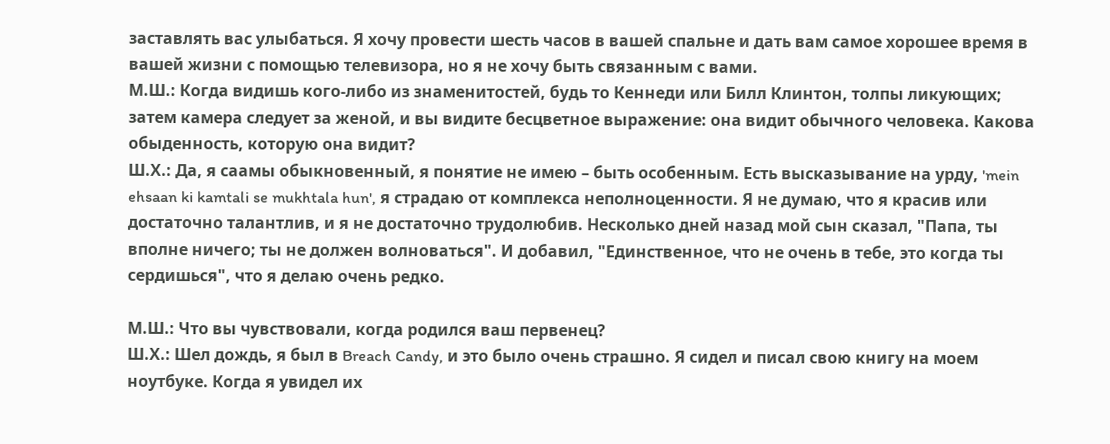заставлять вас улыбаться. Я хочу провести шесть часов в вашей спальне и дать вам самое хорошее время в вашей жизни с помощью телевизора, но я не хочу быть связанным с вами.
М.Ш.: Когда видишь кого-либо из знаменитостей, будь то Кеннеди или Билл Клинтон, толпы ликующих; затем камера следует за женой, и вы видите бесцветное выражение: она видит обычного человека. Какова обыденность, которую она видит?
Ш.Х.: Да, я саамы обыкновенный, я понятие не имею – быть особенным. Есть высказывание на урду, 'mein ehsaan ki kamtali se mukhtala hun', я страдаю от комплекса неполноценности. Я не думаю, что я красив или достаточно талантлив, и я не достаточно трудолюбив. Несколько дней назад мой сын сказал, "Папа, ты вполне ничего; ты не должен волноваться". И добавил, "Единственное, что не очень в тебе, это когда ты сердишься", что я делаю очень редко.

М.Ш.: Что вы чувствовали, когда родился ваш первенец?
Ш.Х.: Шел дождь, я был в Breach Candy, и это было очень страшно. Я сидел и писал свою книгу на моем ноутбуке. Когда я увидел их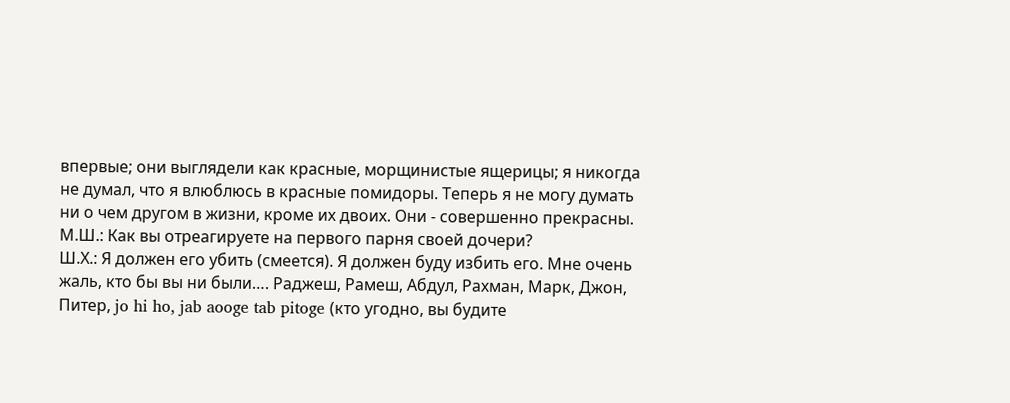впервые; они выглядели как красные, морщинистые ящерицы; я никогда не думал, что я влюблюсь в красные помидоры. Теперь я не могу думать ни о чем другом в жизни, кроме их двоих. Они - совершенно прекрасны.
М.Ш.: Как вы отреагируете на первого парня своей дочери?
Ш.Х.: Я должен его убить (смеется). Я должен буду избить его. Мне очень жаль, кто бы вы ни были…. Раджеш, Рамеш, Абдул, Рахман, Марк, Джон, Питер, jo hi ho, jab aooge tab pitoge (кто угодно, вы будите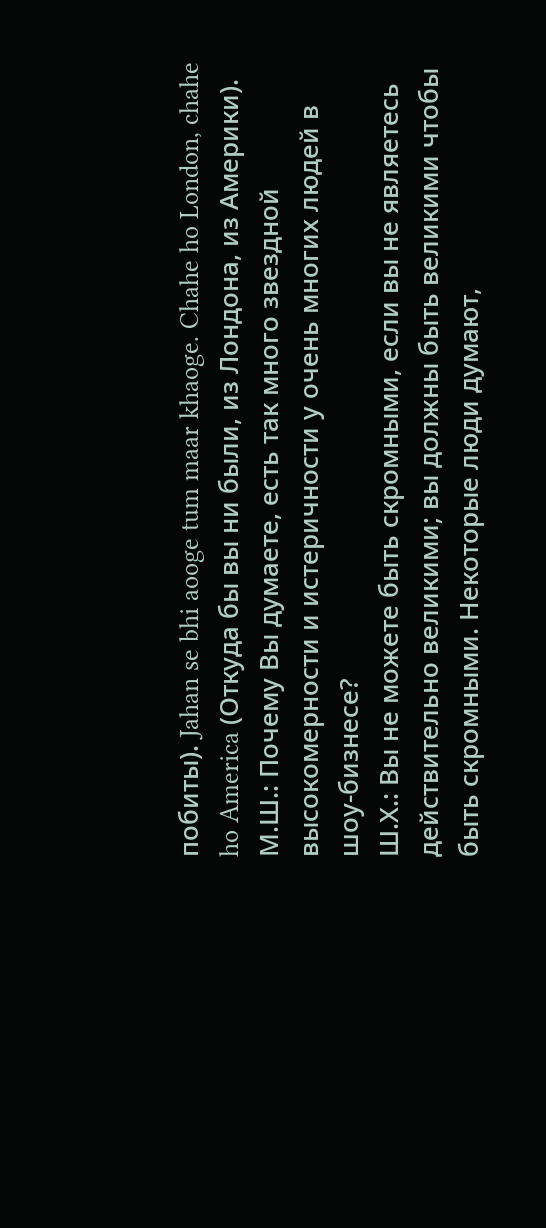побиты). Jahan se bhi aooge tum maar khaoge. Chahe ho London, chahe ho America (Откуда бы вы ни были, из Лондона, из Америки).
М.Ш.: Почему Вы думаете, есть так много звездной высокомерности и истеричности у очень многих людей в шоу-бизнесе?
Ш.Х.: Вы не можете быть скромными, если вы не являетесь действительно великими; вы должны быть великими чтобы быть скромными. Некоторые люди думают,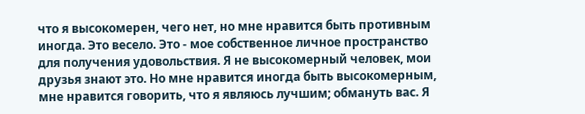что я высокомерен, чего нет, но мне нравится быть противным иногда. Это весело. Это - мое собственное личное пространство для получения удовольствия. Я не высокомерный человек, мои друзья знают это. Но мне нравится иногда быть высокомерным, мне нравится говорить, что я являюсь лучшим; обмануть вас. Я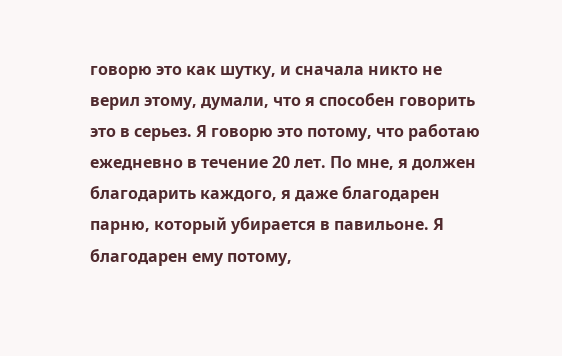говорю это как шутку, и сначала никто не верил этому, думали, что я способен говорить это в серьез. Я говорю это потому, что работаю ежедневно в течение 20 лет. По мне, я должен благодарить каждого, я даже благодарен парню, который убирается в павильоне. Я благодарен ему потому,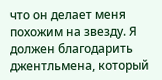что он делает меня похожим на звезду. Я должен благодарить джентльмена, который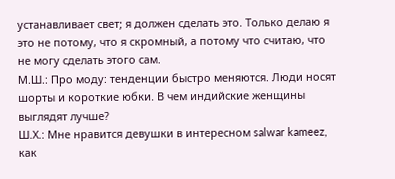устанавливает свет; я должен сделать это. Только делаю я это не потому, что я скромный, а потому что считаю, что не могу сделать этого сам.
М.Ш.: Про моду: тенденции быстро меняются. Люди носят шорты и короткие юбки. В чем индийские женщины выглядят лучше?
Ш.Х.: Мне нравится девушки в интересном salwar kameez, как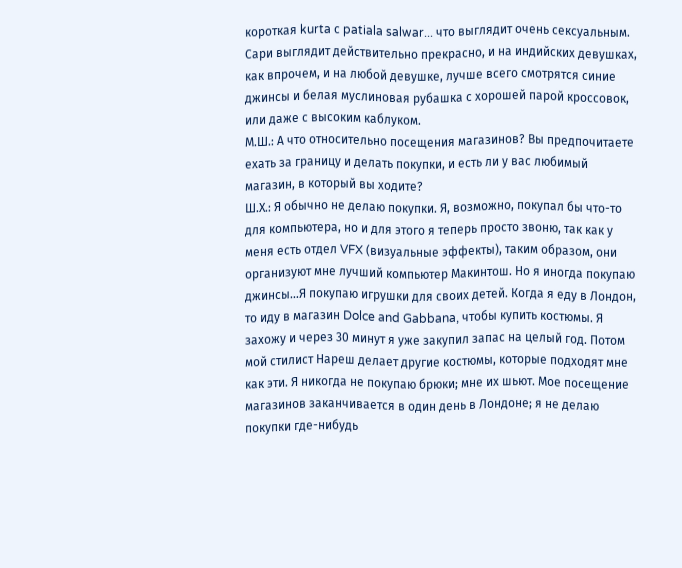короткая kurta с patiala salwar... что выглядит очень сексуальным. Сари выглядит действительно прекрасно, и на индийских девушках, как впрочем, и на любой девушке, лучше всего смотрятся синие джинсы и белая муслиновая рубашка с хорошей парой кроссовок, или даже с высоким каблуком.
М.Ш.: А что относительно посещения магазинов? Вы предпочитаете ехать за границу и делать покупки, и есть ли у вас любимый магазин, в который вы ходите?
Ш.Х.: Я обычно не делаю покупки. Я, возможно, покупал бы что-то для компьютера, но и для этого я теперь просто звоню, так как у меня есть отдел VFX (визуальные эффекты), таким образом, они организуют мне лучший компьютер Макинтош. Но я иногда покупаю джинсы…Я покупаю игрушки для своих детей. Когда я еду в Лондон, то иду в магазин Dolce and Gabbana, чтобы купить костюмы. Я захожу и через 30 минут я уже закупил запас на целый год. Потом мой стилист Нареш делает другие костюмы, которые подходят мне как эти. Я никогда не покупаю брюки; мне их шьют. Мое посещение магазинов заканчивается в один день в Лондоне; я не делаю покупки где-нибудь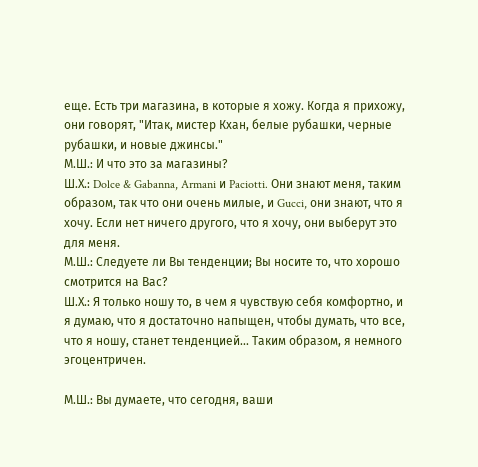еще. Есть три магазина, в которые я хожу. Когда я прихожу, они говорят, "Итак, мистер Кхан, белые рубашки, черные рубашки, и новые джинсы."
М.Ш.: И что это за магазины?
Ш.Х.: Dolce & Gabanna, Armani и Paciotti. Они знают меня, таким образом, так что они очень милые, и Gucci, они знают, что я хочу. Если нет ничего другого, что я хочу, они выберут это для меня.
М.Ш.: Следуете ли Вы тенденции; Вы носите то, что хорошо смотрится на Вас?
Ш.Х.: Я только ношу то, в чем я чувствую себя комфортно, и я думаю, что я достаточно напыщен, чтобы думать, что все, что я ношу, станет тенденцией... Таким образом, я немного эгоцентричен.

М.Ш.: Вы думаете, что сегодня, ваши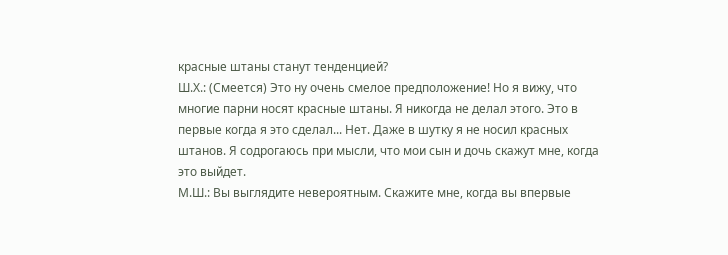красные штаны станут тенденцией?
Ш.Х.: (Смеется) Это ну очень смелое предположение! Но я вижу, что многие парни носят красные штаны. Я никогда не делал этого. Это в первые когда я это сделал... Нет. Даже в шутку я не носил красных штанов. Я содрогаюсь при мысли, что мои сын и дочь скажут мне, когда это выйдет.
М.Ш.: Вы выглядите невероятным. Скажите мне, когда вы впервые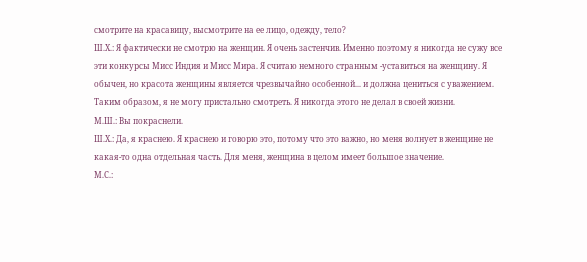смотрите на красавицу, высмотрите на ее лицо, одежду, тело?
Ш.Х.: Я фактически не смотрю на женщин. Я очень застенчив. Именно поэтому я никогда не сужу все эти конкурсы Мисс Индия и Мисс Мира. Я считаю немного странным -уставиться на женщину. Я обычен, но красота женщины является чрезвычайно особенной... и должна цениться с уважением. Таким образом, я не могу пристально смотреть. Я никогда этого не делал в своей жизни.
М.Ш.: Вы покраснели.
Ш.Х.: Да, я краснею. Я краснею и говорю это, потому что это важно, но меня волнует в женщине не какая-то одна отдельная часть. Для меня, женщина в целом имеет большое значение.
М.С.: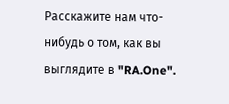Расскажите нам что-нибудь о том, как вы выглядите в "RA.One".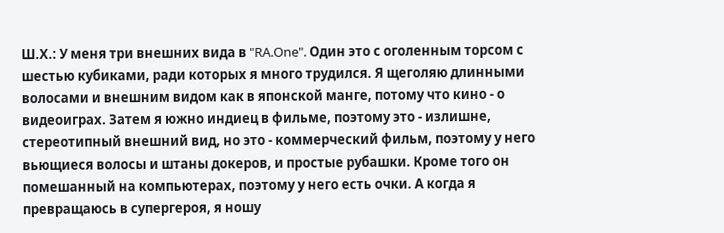Ш.Х.: У меня три внешних вида в "RA.One". Один это с оголенным торсом с шестью кубиками, ради которых я много трудился. Я щеголяю длинными волосами и внешним видом как в японской манге, потому что кино - о видеоиграх. Затем я южно индиец в фильме, поэтому это - излишне, стереотипный внешний вид, но это - коммерческий фильм, поэтому у него вьющиеся волосы и штаны докеров, и простые рубашки. Кроме того он помешанный на компьютерах, поэтому у него есть очки. А когда я превращаюсь в супергероя, я ношу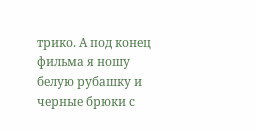трико. А под конец фильма я ношу белую рубашку и черные брюки с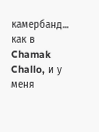камербанд... как в Chamak Challo, и у меня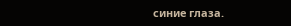синие глаза.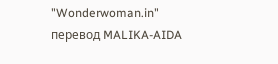"Wonderwoman.in"
перевод MALIKA-AIDA